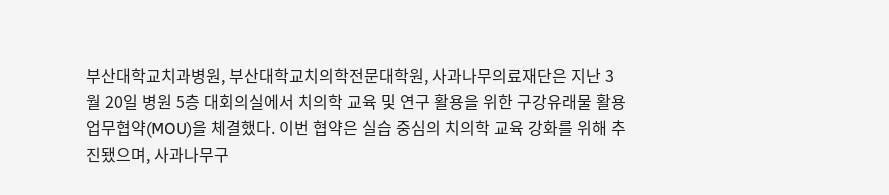부산대학교치과병원, 부산대학교치의학전문대학원, 사과나무의료재단은 지난 3월 20일 병원 5층 대회의실에서 치의학 교육 및 연구 활용을 위한 구강유래물 활용 업무협약(MOU)을 체결했다. 이번 협약은 실습 중심의 치의학 교육 강화를 위해 추진됐으며, 사과나무구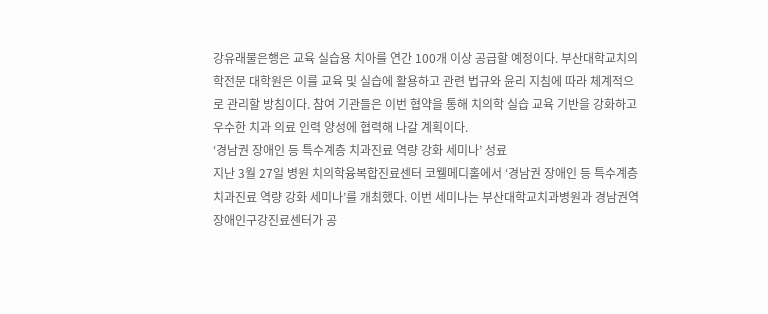강유래물은행은 교육 실습용 치아를 연간 100개 이상 공급할 예정이다. 부산대학교치의학전문 대학원은 이를 교육 및 실습에 활용하고 관련 법규와 윤리 지침에 따라 체계적으로 관리할 방침이다. 참여 기관들은 이번 협약을 통해 치의학 실습 교육 기반을 강화하고 우수한 치과 의료 인력 양성에 협력해 나갈 계획이다.
‘경남권 장애인 등 특수계층 치과진료 역량 강화 세미나’ 성료
지난 3월 27일 병원 치의학융복합진료센터 코웰메디홀에서 ‘경남권 장애인 등 특수계층 치과진료 역량 강화 세미나’를 개최했다. 이번 세미나는 부산대학교치과병원과 경남권역장애인구강진료센터가 공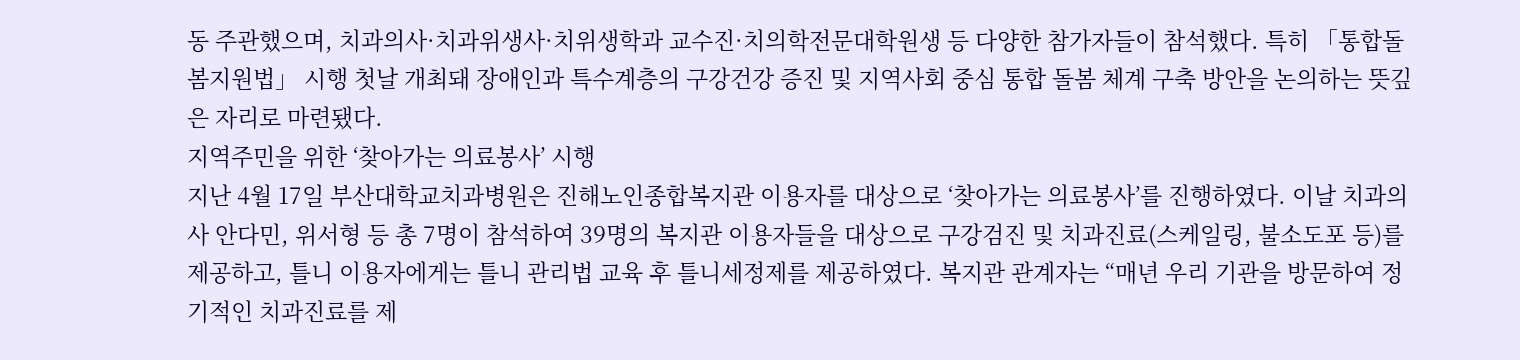동 주관했으며, 치과의사·치과위생사·치위생학과 교수진·치의학전문대학원생 등 다양한 참가자들이 참석했다. 특히 「통합돌봄지원법」 시행 첫날 개최돼 장애인과 특수계층의 구강건강 증진 및 지역사회 중심 통합 돌봄 체계 구축 방안을 논의하는 뜻깊은 자리로 마련됐다.
지역주민을 위한 ‘찾아가는 의료봉사’ 시행
지난 4월 17일 부산대학교치과병원은 진해노인종합복지관 이용자를 대상으로 ‘찾아가는 의료봉사’를 진행하였다. 이날 치과의사 안다민, 위서형 등 총 7명이 참석하여 39명의 복지관 이용자들을 대상으로 구강검진 및 치과진료(스케일링, 불소도포 등)를 제공하고, 틀니 이용자에게는 틀니 관리법 교육 후 틀니세정제를 제공하였다. 복지관 관계자는 “매년 우리 기관을 방문하여 정기적인 치과진료를 제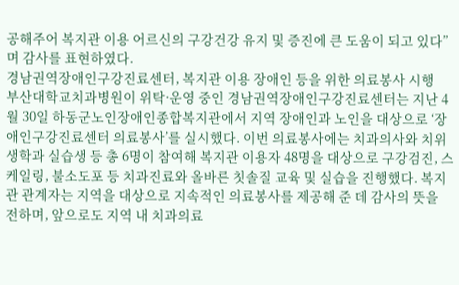공해주어 복지관 이용 어르신의 구강건강 유지 및 증진에 큰 도움이 되고 있다”며 감사를 표현하였다.
경남권역장애인구강진료센터, 복지관 이용 장애인 등을 위한 의료봉사 시행
부산대학교치과병원이 위탁·운영 중인 경남권역장애인구강진료센터는 지난 4월 30일 하동군노인장애인종합복지관에서 지역 장애인과 노인을 대상으로 ‘장애인구강진료센터 의료봉사’를 실시했다. 이번 의료봉사에는 치과의사와 치위생학과 실습생 등 총 6명이 참여해 복지관 이용자 48명을 대상으로 구강검진, 스케일링, 불소도포 등 치과진료와 올바른 칫솔질 교육 및 실습을 진행했다. 복지관 관계자는 지역을 대상으로 지속적인 의료봉사를 제공해 준 데 감사의 뜻을 전하며, 앞으로도 지역 내 치과의료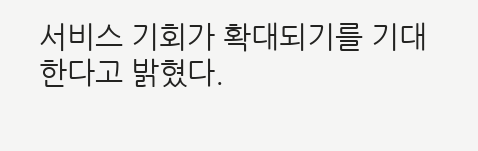서비스 기회가 확대되기를 기대한다고 밝혔다.